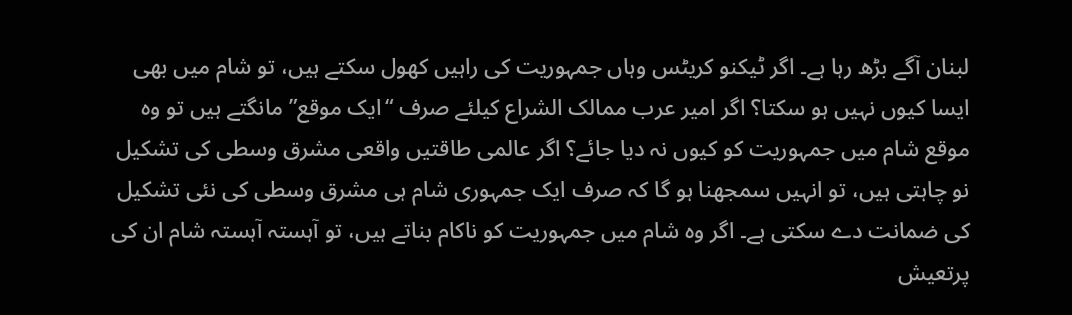لبنان آگے بڑھ رہا ہے۔ اگر ٹیکنو کریٹس وہاں جمہوریت کی راہیں کھول سکتے ہیں، تو شام میں بھی ایسا کیوں نہیں ہو سکتا؟ اگر امیر عرب ممالک الشراع کیلئے صرف “ایک موقع” مانگتے ہیں تو وہ موقع شام میں جمہوریت کو کیوں نہ دیا جائے؟ اگر عالمی طاقتیں واقعی مشرق وسطی کی تشکیل نو چاہتی ہیں، تو انہیں سمجھنا ہو گا کہ صرف ایک جمہوری شام ہی مشرق وسطی کی نئی تشکیل کی ضمانت دے سکتی ہے۔ اگر وہ شام میں جمہوریت کو ناکام بناتے ہیں، تو آہستہ آہستہ شام ان کی پرتعیش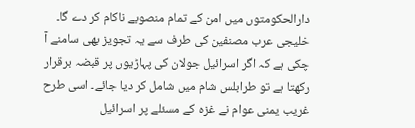دارالحکومتوں میں امن کے تمام منصوبے ناکام کر دے گا۔ خلیجی عرب مصنفین کی طرف سے یہ تجویز بھی سامنے آ چکی ہے کہ اگر اسرائیل جولان کی پہاڑیوں پر قبضہ برقرار رکھتا ہے تو طرابلس شام میں شامل کر دیا جائے۔ اسی طرح غریب یمنی عوام نے غزہ کے مسئلے پر اسرائیل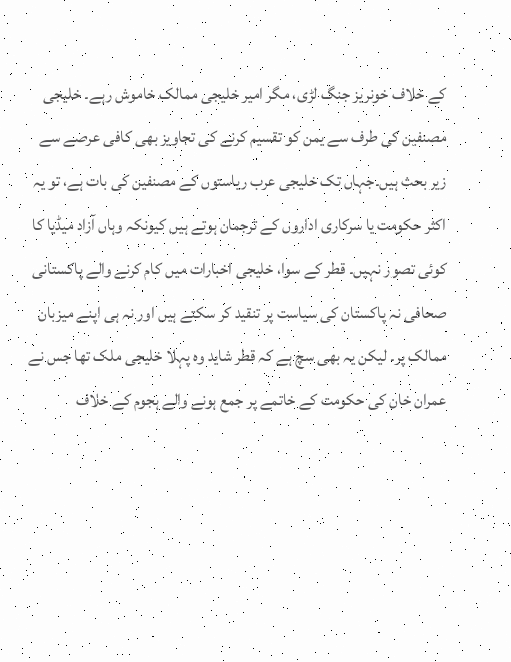کے خلاف خونریز جنگ لڑی، مگر امیر خلیجی ممالک خاموش رہے۔ خلیجی مصنفین کی طرف سے یمن کو تقسیم کرنے کی تجاویز بھی کافی عرصے سے زیر بحث ہیں۔جہاں تک خلیجی عرب ریاستوں کے مصنفین کی بات ہے، تو یہ اکثر حکومت یا سرکاری اداروں کے ترجمان ہوتے ہیں کیونکہ وہاں آزاد میڈیا کا کوئی تصور نہیں۔ قطر کے سوا، خلیجی اخبارات میں کام کرنے والے پاکستانی صحافی نہ پاکستان کی سیاست پر تنقید کر سکتے ہیں اور نہ ہی اپنے میزبان ممالک پر۔ لیکن یہ بھی سچ ہے کہ قطر شاید وہ پہلا خلیجی ملک تھا جس نے عمران خان کی حکومت کے خاتمے پر جمع ہونے والے ہجوم کے خلاف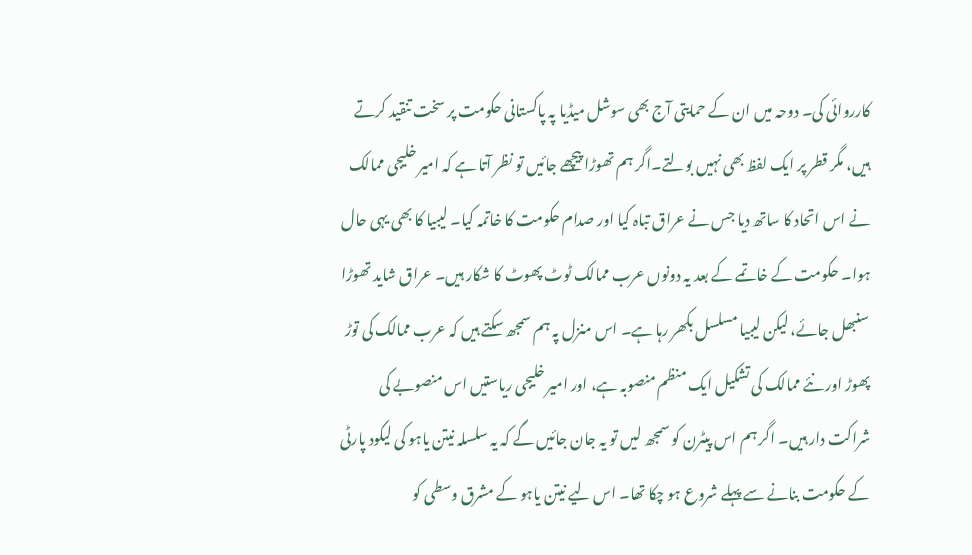کارروائی کی۔ دوحہ میں ان کے حمایتی آج بھی سوشل میڈیا پہ پاکستانی حکومت پر سخت تنقید کرتے ہیں، مگر قطر پر ایک لفظ بھی نہیں بولتے۔اگر ہم تھوڑا پیچھے جائیں تو نظر آتا ہے کہ امیر خلیجی ممالک نے اس اتحاد کا ساتھ دیا جس نے عراق تباہ کیا اور صدام حکومت کا خاتمہ کیا۔ لیبیا کا بھی یہی حال ہوا۔ حکومت کے خاتمے کے بعد یہ دونوں عرب ممالک ٹوٹ پھوٹ کا شکار ہیں۔ عراق شاید تھوڑا سنبھل جائے، لیکن لیبیا مسلسل بکھر رہا ہے۔ اس منزل پہ ہم سمجھ سکتے ہیں کہ عرب ممالک کی توڑ پھوڑ اور نئے ممالک کی تشکیل ایک منظم منصوبہ ہے، اور امیر خلیجی ریاستیں اس منصوبے کی شراکت دار ہیں۔ اگر ہم اس پیٹرن کو سمجھ لیں تو یہ جان جائیں گے کہ یہ سلسلہ نیتن یاہو کی لیکود پارٹی کے حکومت بنانے سے پہلے شروع ہو چکا تھا۔ اس لیے نیتن یاہو کے مشرق وسطی کو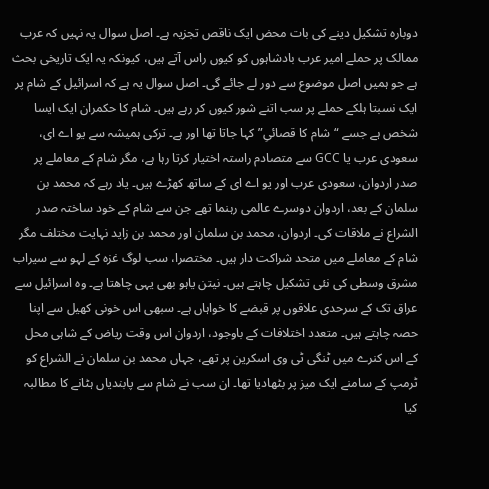دوبارہ تشکیل دینے کی بات محض ایک ناقص تجزیہ ہے۔ اصل سوال یہ نہیں کہ عرب ممالک پر حملے امیر عرب بادشاہوں کو کیوں راس آتے ہیں، کیونکہ یہ ایک تاریخی بحث ہے جو ہمیں اصل موضوع سے دور لے جائے گی۔ اصل سوال یہ ہے کہ اسرائیل کے شام پر ایک نسبتا ہلکے حملے پر سب اتنے شور کیوں کر رہے ہیں۔ شام کا حکمران ایک ایسا شخص ہے جسے “شام کا قصائیِ” کہا جاتا تھا اور ہے۔ ترکی ہمیشہ سے یو اے ای، سعودی عرب یا GCC سے متصادم راستہ اختیار کرتا رہا ہے، مگر شام کے معاملے پر صدر اردوان، سعودی عرب اور یو اے ای کے ساتھ کھڑے ہیں۔ یاد رہے کہ محمد بن سلمان کے بعد، اردوان دوسرے عالمی رہنما تھے جن سے شام کے خود ساختہ صدر الشراع نے ملاقات کی۔ اردوان، محمد بن سلمان اور محمد بن زاید نہایت مختلف مگر شام کے معاملے میں متحد شراکت دار ہیں۔ مختصرا، سب لوگ غزہ کے لہو سے سیراب مشرق وسطی کی نئی تشکیل چاہتے ہیں۔ نیتن یاہو بھی یہی چاھتا ہے۔ وہ اسرائیل سے عراق تک کے سرحدی علاقوں پر قبضے کا خواہاں ہے۔ سبھی اس خونی کھیل سے اپنا حصہ چاہتے ہیں۔ متعدد اختلافات کے باوجود، اردوان اس وقت ریاض کے شاہی محل کے اس کنرے میں ٹنگی ٹی وی اسکرین پر تھے، جہاں محمد بن سلمان نے الشراع کو ٹرمپ کے سامنے ایک میز پر بٹھادیا تھا۔ ان سب نے شام سے پابندیاں ہٹانے کا مطالبہ کیا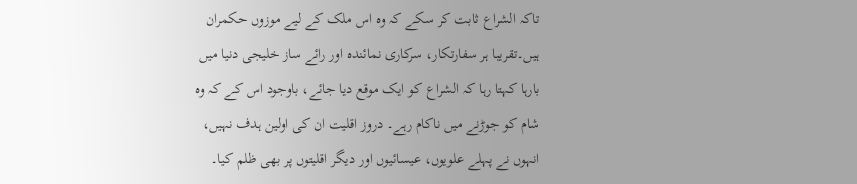تاکہ الشراع ثابت کر سکے کہ وہ اس ملک کے لیے موزوں حکمران ہیں۔تقریبا ہر سفارتکار، سرکاری نمائندہ اور رائے ساز خلیجی دنیا میں بارہا کہتا رہا کہ الشراع کو ایک موقع دیا جائے، باوجود اس کے کہ وہ شام کو جوڑنے میں ناکام رہے۔ دروز اقلیت ان کی اولین ہدف نہیں، انہوں نے پہلے علویوں، عیسائیوں اور دیگر اقلیتوں پر بھی ظلم کیا۔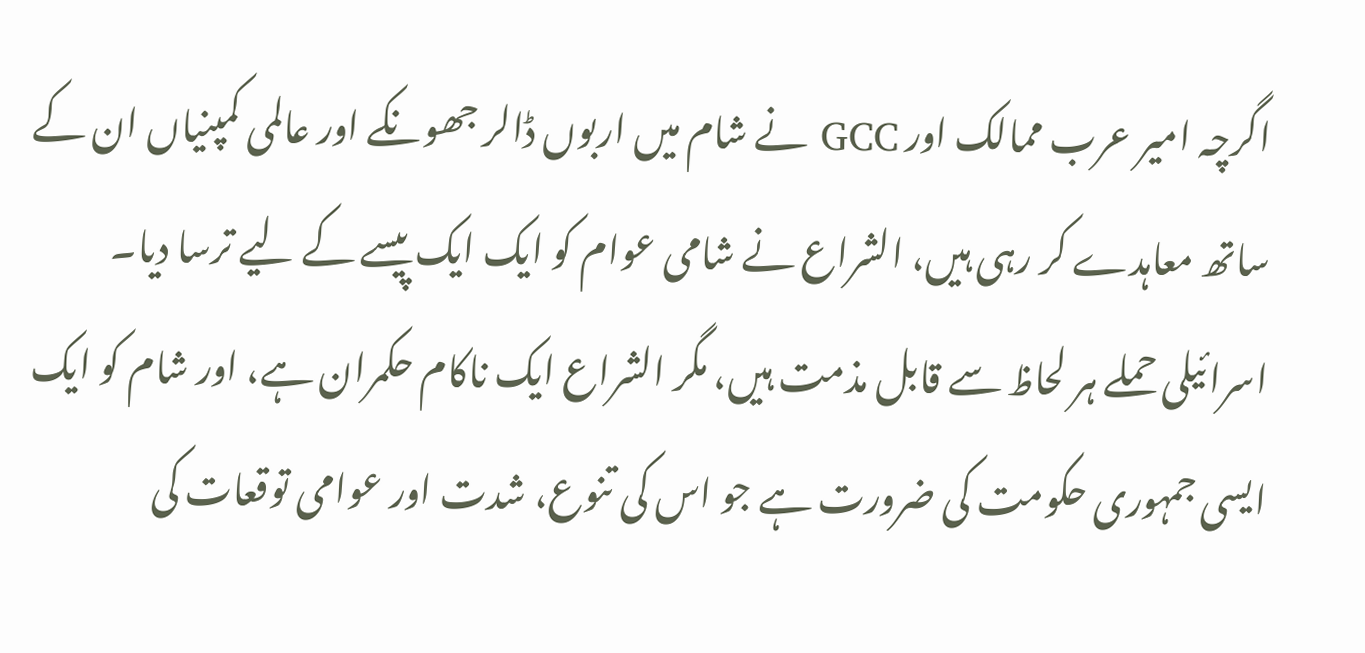اگرچہ امیر عرب ممالک اور GCC نے شام میں اربوں ڈالر جھونکے اور عالمی کمپنیاں ان کے ساتھ معاہدے کر رہی ہیں، الشراع نے شامی عوام کو ایک ایک پیسے کے لیے ترسا دیا۔ اسرائیلی حملے ہر لحاظ سے قابل مذمت ہیں، مگر الشراع ایک ناکام حکمران ہے، اور شام کو ایک ایسی جمہوری حکومت کی ضرورت ہے جو اس کی تنوع، شدت اور عوامی توقعات کی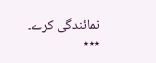نمائندگی کرے۔
٭٭٭